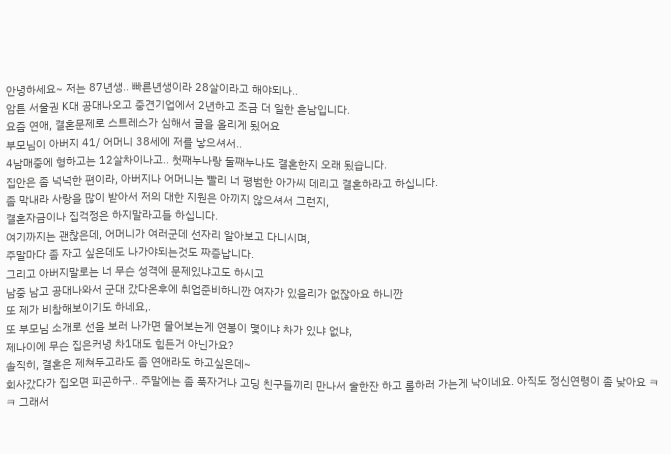안녕하세요~ 저는 87년생.. 빠른년생이라 28살이라고 해야되나..
암튼 서울권 K대 공대나오고 중견기업에서 2년하고 조금 더 일한 흔남입니다.
요즘 연애, 결혼문제로 스트레스가 심해서 글을 올리게 됬어요
부모님이 아버지 41/ 어머니 38세에 저를 낳으셔서..
4남매중에 형하고는 12살차이나고.. 첫째누나랑 둘째누나도 결혼한지 오래 됬습니다.
집안은 좀 넉넉한 편이라, 아버지나 어머니는 빨리 너 평범한 아가씨 데리고 결혼하라고 하십니다.
좀 막내라 사랑을 많이 받아서 저의 대한 지원은 아끼지 않으셔서 그런지,
결혼자금이나 집걱정은 하지말라고들 하십니다.
여기까지는 괜찮은데, 어머니가 여러군데 선자리 알아보고 다니시며,
주말마다 좀 자고 싶은데도 나가야되는것도 짜증납니다.
그리고 아버지말로는 너 무슨 성격에 문제있냐고도 하시고
남중 남고 공대나와서 군대 갔다온후에 취업준비하니깐 여자가 있을리가 없잖아요 하니깐
또 제가 비참해보이기도 하네요,.
또 부모님 소개로 선을 보러 나가면 물어보는게 연봉이 몇이냐 차가 있냐 없냐,
제나이에 무슨 집은커녕 차1대도 힘든거 아닌가요?
솔직히, 결혼은 제쳐두고라도 좀 연애라도 하고싶은데~
회사갔다가 집오면 피곤하구.. 주말에는 좀 푹자거나 고딩 친구들끼리 만나서 술한잔 하고 롤하러 가는게 낙이네요. 아직도 정신연령이 좀 낮아요 ㅋㅋ 그래서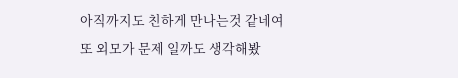아직까지도 친하게 만나는것 같네여
또 외모가 문제 일까도 생각해봤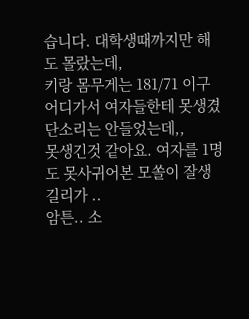습니다. 대학생때까지만 해도 몰랐는데,
키랑 몸무게는 181/71 이구 어디가서 여자들한테 못생겼단소리는 안들었는데,,
못생긴것 같아요. 여자를 1명도 못사귀어본 모쏠이 잘생길리가 ..
암튼.. 소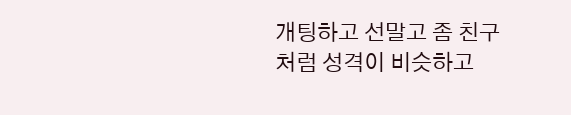개팅하고 선말고 좀 친구처럼 성격이 비슷하고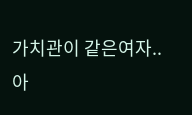가치관이 같은여자..
아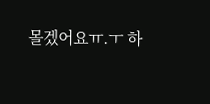몰겠어요ㅠ.ㅜ 하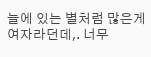늘에 있는 별처럼 많은게 여자라던데,. 너무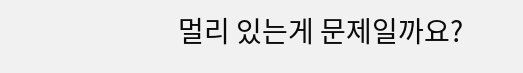멀리 있는게 문제일까요?